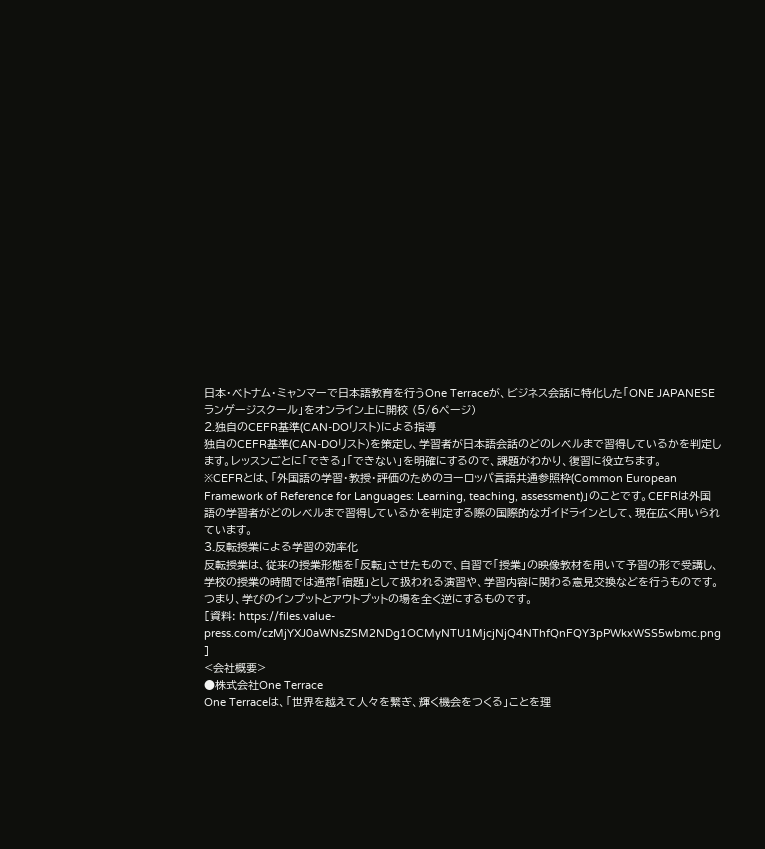日本・ベトナム・ミャンマーで日本語教育を行うOne Terraceが、ビジネス会話に特化した「ONE JAPANESE ランゲージスクール」をオンライン上に開校 (5/6ページ)
2.独自のCEFR基準(CAN-DOリスト)による指導
独自のCEFR基準(CAN-DOリスト)を策定し、学習者が日本語会話のどのレベルまで習得しているかを判定します。レッスンごとに「できる」「できない」を明確にするので、課題がわかり、復習に役立ちます。
※CEFRとは、「外国語の学習・教授・評価のためのヨーロッパ言語共通参照枠(Common European Framework of Reference for Languages: Learning, teaching, assessment)」のことです。CEFRは外国語の学習者がどのレベルまで習得しているかを判定する際の国際的なガイドラインとして、現在広く用いられています。
3.反転授業による学習の効率化
反転授業は、従来の授業形態を「反転」させたもので、自習で「授業」の映像教材を用いて予習の形で受講し、学校の授業の時間では通常「宿題」として扱われる演習や、学習内容に関わる意見交換などを行うものです。つまり、学びのインプットとアウトプットの場を全く逆にするものです。
[資料: https://files.value-press.com/czMjYXJ0aWNsZSM2NDg1OCMyNTU1MjcjNjQ4NThfQnFQY3pPWkxWSS5wbmc.png ]
<会社概要>
●株式会社One Terrace
One Terraceは、「世界を越えて人々を繋ぎ、輝く機会をつくる」ことを理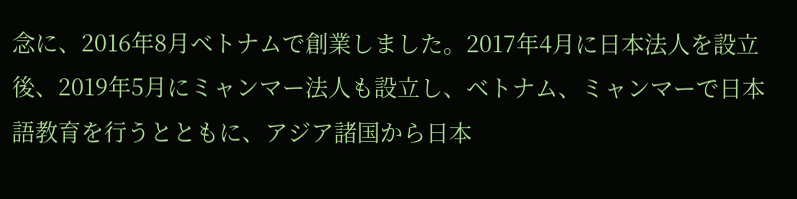念に、2016年8月ベトナムで創業しました。2017年4月に日本法人を設立後、2019年5月にミャンマー法人も設立し、ベトナム、ミャンマーで日本語教育を行うとともに、アジア諸国から日本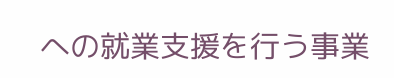への就業支援を行う事業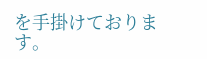を手掛けております。